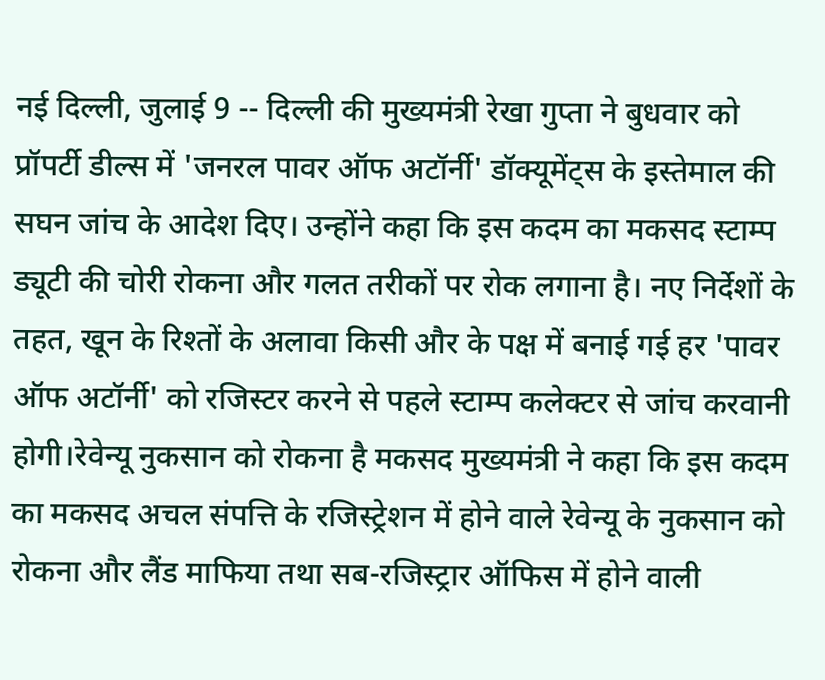नई दिल्ली, जुलाई 9 -- दिल्ली की मुख्यमंत्री रेखा गुप्ता ने बुधवार को प्रॉपर्टी डील्स में 'जनरल पावर ऑफ अटॉर्नी' डॉक्यूमेंट्स के इस्तेमाल की सघन जांच के आदेश दिए। उन्होंने कहा कि इस कदम का मकसद स्टाम्प ड्यूटी की चोरी रोकना और गलत तरीकों पर रोक लगाना है। नए निर्देशों के तहत, खून के रिश्तों के अलावा किसी और के पक्ष में बनाई गई हर 'पावर ऑफ अटॉर्नी' को रजिस्टर करने से पहले स्टाम्प कलेक्टर से जांच करवानी होगी।रेवेन्यू नुकसान को रोकना है मकसद मुख्यमंत्री ने कहा कि इस कदम का मकसद अचल संपत्ति के रजिस्ट्रेशन में होने वाले रेवेन्यू के नुकसान को रोकना और लैंड माफिया तथा सब-रजिस्ट्रार ऑफिस में होने वाली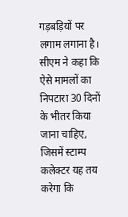गड़बड़ियों पर लगाम लगाना है। सीएम ने कहा कि ऐसे मामलों का निपटारा 30 दिनों के भीतर किया जाना चाहिए, जिसमें स्टाम्प कलेक्टर यह तय करेगा कि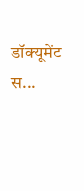डॉक्यूमेंट स...